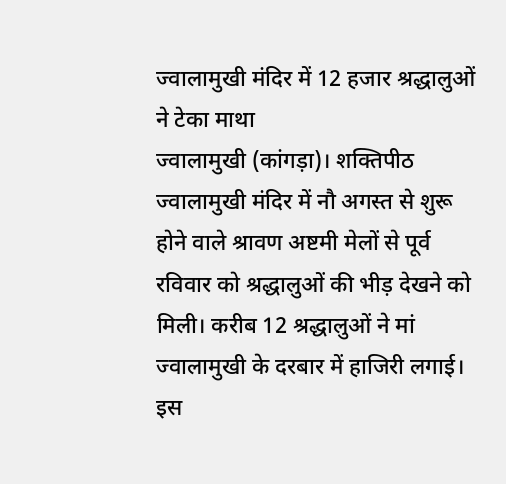ज्वालामुखी मंदिर में 12 हजार श्रद्धालुओं ने टेका माथा
ज्वालामुखी (कांगड़ा)। शक्तिपीठ ज्वालामुखी मंदिर में नौ अगस्त से शुरू होने वाले श्रावण अष्टमी मेलों से पूर्व रविवार को श्रद्धालुओं की भीड़ देखने को मिली। करीब 12 श्रद्धालुओं ने मां ज्वालामुखी के दरबार में हाजिरी लगाई।
इस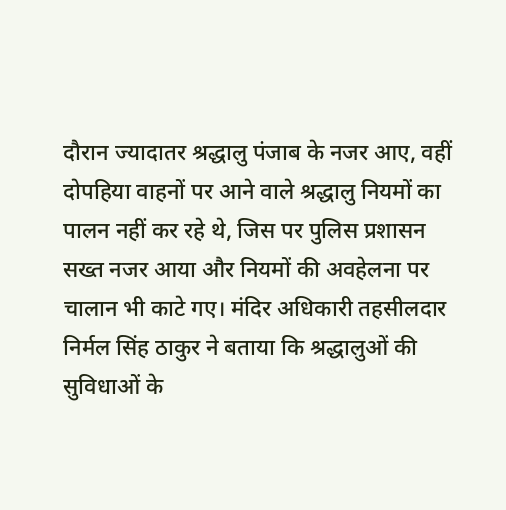दौरान ज्यादातर श्रद्धालु पंजाब के नजर आए, वहीं दोपहिया वाहनों पर आने वाले श्रद्धालु नियमों का पालन नहीं कर रहे थे, जिस पर पुलिस प्रशासन सख्त नजर आया और नियमों की अवहेलना पर चालान भी काटे गए। मंदिर अधिकारी तहसीलदार निर्मल सिंह ठाकुर ने बताया कि श्रद्धालुओं की सुविधाओं के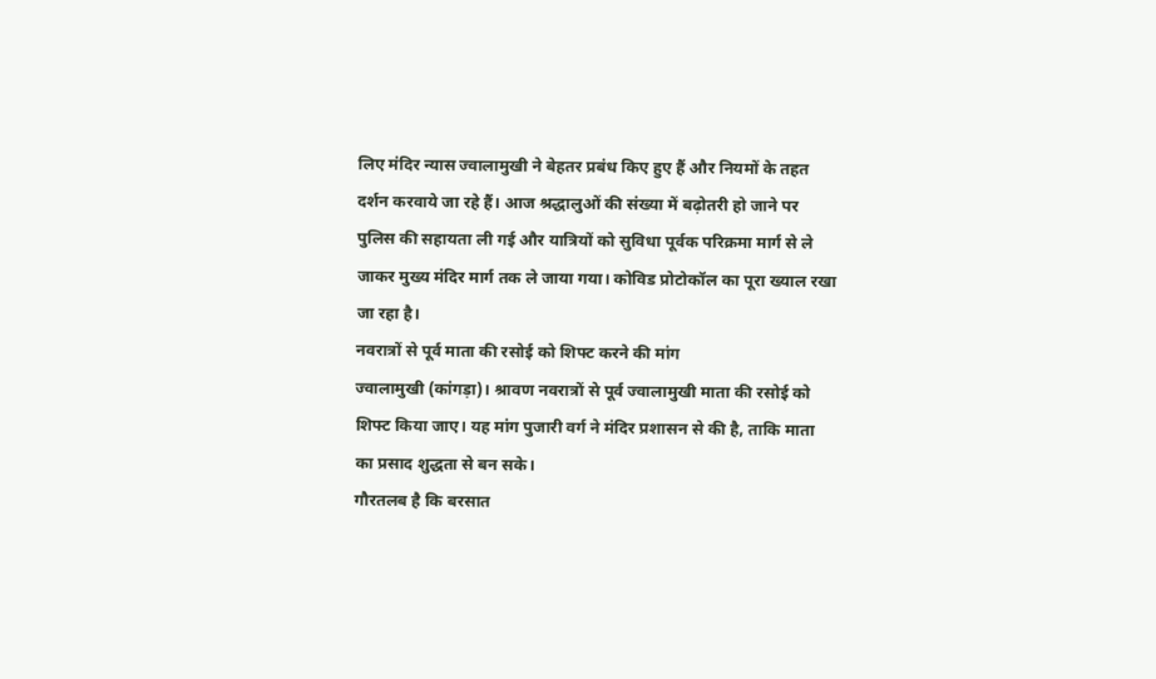लिए मंदिर न्यास ज्वालामुखी ने बेहतर प्रबंध किए हुए हैं और नियमों के तहत दर्शन करवाये जा रहे हैं। आज श्रद्धालुओं की संख्या में बढ़ोतरी हो जाने पर पुलिस की सहायता ली गई और यात्रियों को सुविधा पूर्वक परिक्रमा मार्ग से ले जाकर मुख्य मंदिर मार्ग तक ले जाया गया। कोविड प्रोटोकॉल का पूरा ख्याल रखा जा रहा है।
नवरात्रों से पूर्व माता की रसोई को शिफ्ट करने की मांग
ज्वालामुखी (कांगड़ा)। श्रावण नवरात्रों से पूर्व ज्वालामुखी माता की रसोई को शिफ्ट किया जाए। यह मांग पुजारी वर्ग ने मंदिर प्रशासन से की है, ताकि माता का प्रसाद शुद्धता से बन सके।
गौरतलब है कि बरसात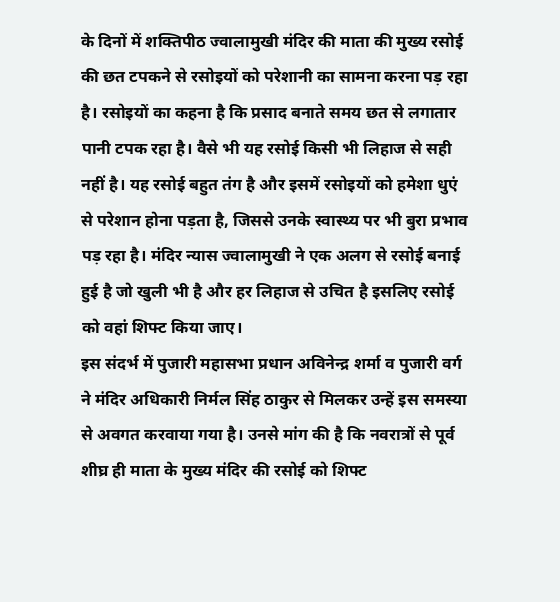के दिनों में शक्तिपीठ ज्वालामुखी मंदिर की माता की मुख्य रसोई की छत टपकने से रसोइयों को परेशानी का सामना करना पड़ रहा है। रसोइयों का कहना है कि प्रसाद बनाते समय छत से लगातार पानी टपक रहा है। वैसे भी यह रसोई किसी भी लिहाज से सही नहीं है। यह रसोई बहुत तंग है और इसमें रसोइयों को हमेशा धुएं से परेशान होना पड़ता है, जिससे उनके स्वास्थ्य पर भी बुरा प्रभाव पड़ रहा है। मंदिर न्यास ज्वालामुखी ने एक अलग से रसोई बनाई हुई है जो खुली भी है और हर लिहाज से उचित है इसलिए रसोई को वहां शिफ्ट किया जाए।
इस संदर्भ में पुजारी महासभा प्रधान अविनेन्द्र शर्मा व पुजारी वर्ग ने मंदिर अधिकारी निर्मल सिंह ठाकुर से मिलकर उन्हें इस समस्या से अवगत करवाया गया है। उनसे मांग की है कि नवरात्रों से पूर्व शीघ्र ही माता के मुख्य मंदिर की रसोई को शिफ्ट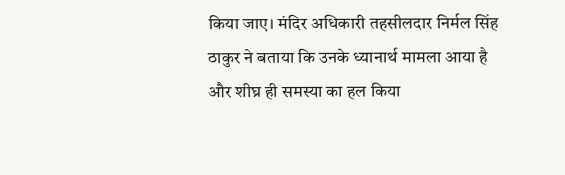किया जाए। मंदिर अधिकारी तहसीलदार निर्मल सिंह ठाकुर ने बताया कि उनके ध्यानार्थ मामला आया है और शीघ्र ही समस्या का हल किया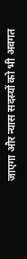जाएगा और न्यास सदस्यों को भी अवगत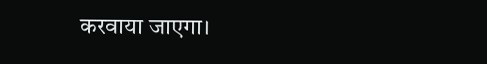करवाया जाएगा।